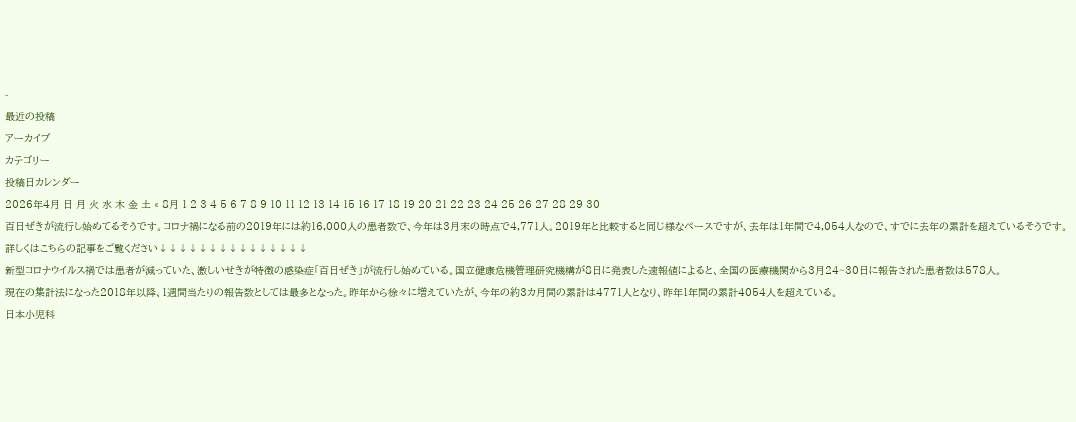-
最近の投稿
アーカイブ
カテゴリー
投稿日カレンダー
2026年4月 日 月 火 水 木 金 土 « 8月 1 2 3 4 5 6 7 8 9 10 11 12 13 14 15 16 17 18 19 20 21 22 23 24 25 26 27 28 29 30
百日ぜきが流行し始めてるそうです。コロナ禍になる前の2019年には約16,000人の患者数で、今年は3月末の時点で4,771人。2019年と比較すると同じ様なペースですが、去年は1年間で4,054人なので、すでに去年の累計を超えているそうです。
詳しくはこちらの記事をご覧ください↓↓↓↓↓↓↓↓↓↓↓↓↓↓↓
新型コロナウイルス禍では患者が減っていた、激しいせきが特徴の感染症「百日ぜき」が流行し始めている。国立健康危機管理研究機構が8日に発表した速報値によると、全国の医療機関から3月24~30日に報告された患者数は578人。
現在の集計法になった2018年以降、1週間当たりの報告数としては最多となった。昨年から徐々に増えていたが、今年の約3カ月間の累計は4771人となり、昨年1年間の累計4054人を超えている。
日本小児科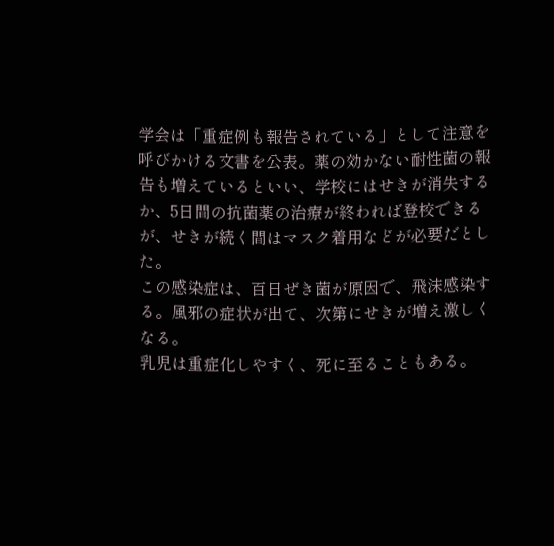学会は「重症例も報告されている」として注意を呼びかける文書を公表。薬の効かない耐性菌の報告も増えているといい、学校にはせきが消失するか、5日間の抗菌薬の治療が終われば登校できるが、せきが続く間はマスク着用などが必要だとした。
この感染症は、百日ぜき菌が原因で、飛沫感染する。風邪の症状が出て、次第にせきが増え激しくなる。
乳児は重症化しやすく、死に至ることもある。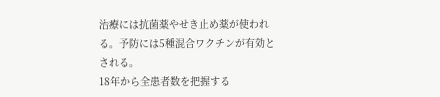治療には抗菌薬やせき止め薬が使われる。予防には5種混合ワクチンが有効とされる。
18年から全患者数を把握する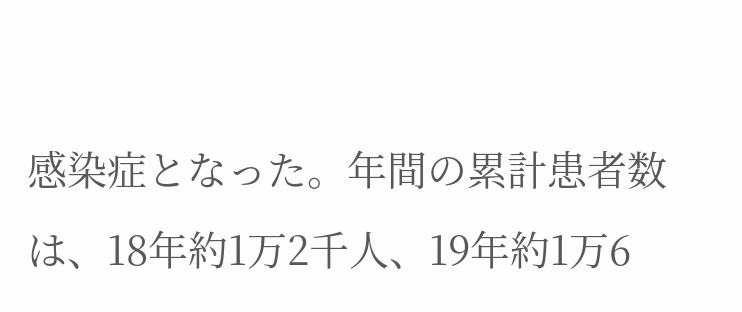感染症となった。年間の累計患者数は、18年約1万2千人、19年約1万6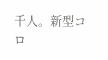千人。新型コロ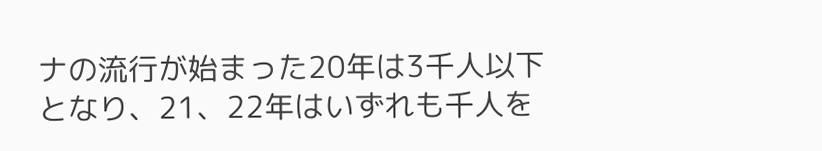ナの流行が始まった20年は3千人以下となり、21、22年はいずれも千人を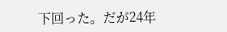下回った。だが24年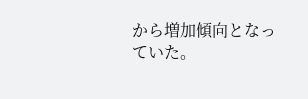から増加傾向となっていた。